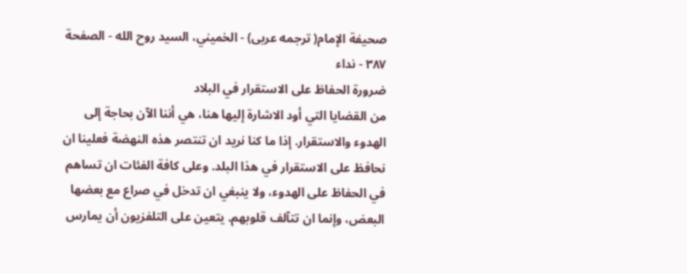صحيفة الإمام( ترجمه عربى) - الخميني، السيد روح الله - الصفحة ٣٨٧ - نداء
ضرورة الحفاظ على الاستقرار في البلاد
من القضايا التي أود الاشارة إليها هنا، هي أننا الآن بحاجة إلى الهدوء والاستقرار. إذا ما كنا نريد ان تنتصر هذه النهضة فعلينا ان نحافظ على الاستقرار في هذا البلد. وعلى كافة الفئات ان تساهم في الحفاظ على الهدوء، ولا ينبغي ان تدخل في صراع مع بعضها البعض، وإنما ان تتآلف قلوبهم. يتعين على التلفزيون أن يمارس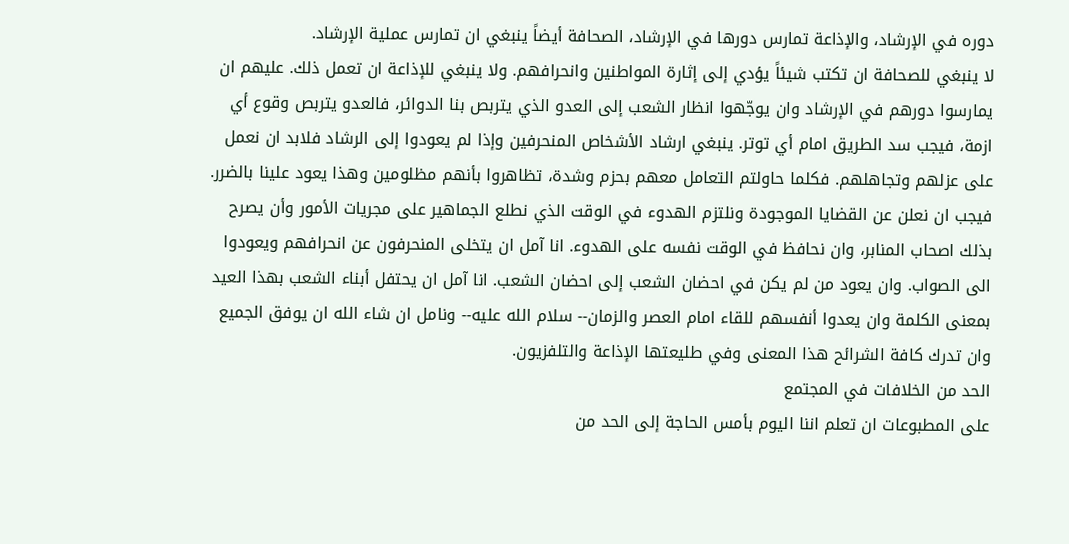دوره في الإرشاد، والإذاعة تمارس دورها في الإرشاد، الصحافة أيضاً ينبغي ان تمارس عملية الإرشاد.
لا ينبغي للصحافة ان تكتب شيئاً يؤدي إلى إثارة المواطنين وانحرافهم. ولا ينبغي للإذاعة ان تعمل ذلك. عليهم ان يمارسوا دورهم في الإرشاد وان يوجّهوا انظار الشعب إلى العدو الذي يتربص بنا الدوائر، فالعدو يتربص وقوع أي ازمة، فيجب سد الطريق امام أي توتر. ينبغي ارشاد الأشخاص المنحرفين وإذا لم يعودوا إلى الرشاد فلابد ان نعمل على عزلهم وتجاهلهم. فكلما حاولتم التعامل معهم بحزم وشدة، تظاهروا بأنهم مظلومين وهذا يعود علينا بالضرر. فيجب ان نعلن عن القضايا الموجودة ونلتزم الهدوء في الوقت الذي نطلع الجماهير على مجريات الأمور وأن يصرح بذلك اصحاب المنابر، وان نحافظ في الوقت نفسه على الهدوء. انا آمل ان يتخلى المنحرفون عن انحرافهم ويعودوا الى الصواب. وان يعود من لم يكن في احضان الشعب إلى احضان الشعب. انا آمل ان يحتفل أبناء الشعب بهذا العيد بمعنى الكلمة وان يعدوا أنفسهم للقاء امام العصر والزمان-- سلام الله عليه-- ونامل ان شاء الله ان يوفق الجميع وان تدرك كافة الشرائح هذا المعنى وفي طليعتها الإذاعة والتلفزيون.
الحد من الخلافات في المجتمع
على المطبوعات ان تعلم اننا اليوم بأمس الحاجة إلى الحد من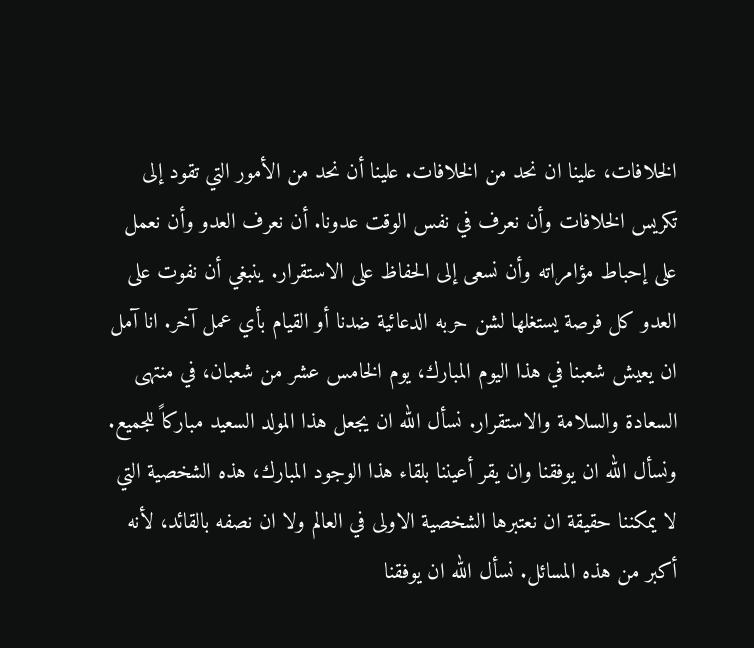الخلافات، علينا ان نحد من الخلافات. علينا أن نحد من الأمور التي تقود إلى تكريس الخلافات وأن نعرف في نفس الوقت عدونا. أن نعرف العدو وأن نعمل على إحباط مؤامراته وأن نسعى إلى الحفاظ على الاستقرار. ينبغي أن نفوت على العدو كل فرصة يستغلها لشن حربه الدعائية ضدنا أو القيام بأي عمل آخر. انا آمل ان يعيش شعبنا في هذا اليوم المبارك، يوم الخامس عشر من شعبان، في منتهى السعادة والسلامة والاستقرار. نسأل الله ان يجعل هذا المولد السعيد مباركاً للجميع. ونسأل الله ان يوفقنا وان يقر أعيننا بلقاء هذا الوجود المبارك، هذه الشخصية التي لا يمكننا حقيقة ان نعتبرها الشخصية الاولى في العالم ولا ان نصفه بالقائد، لأنه أكبر من هذه المسائل. نسأل الله ان يوفقنا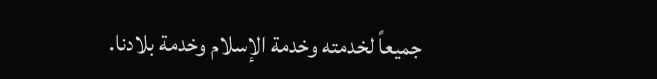جميعاً لخدمته وخدمة الإسلام وخدمة بلادنا.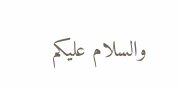والسلام عليكم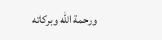ورحمة الله وبركاته